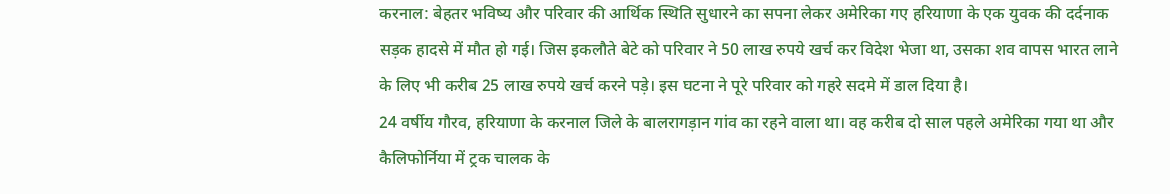करनाल: बेहतर भविष्य और परिवार की आर्थिक स्थिति सुधारने का सपना लेकर अमेरिका गए हरियाणा के एक युवक की दर्दनाक सड़क हादसे में मौत हो गई। जिस इकलौते बेटे को परिवार ने 50 लाख रुपये खर्च कर विदेश भेजा था, उसका शव वापस भारत लाने के लिए भी करीब 25 लाख रुपये खर्च करने पड़े। इस घटना ने पूरे परिवार को गहरे सदमे में डाल दिया है।
24 वर्षीय गौरव, हरियाणा के करनाल जिले के बालरागड़ान गांव का रहने वाला था। वह करीब दो साल पहले अमेरिका गया था और कैलिफोर्निया में ट्रक चालक के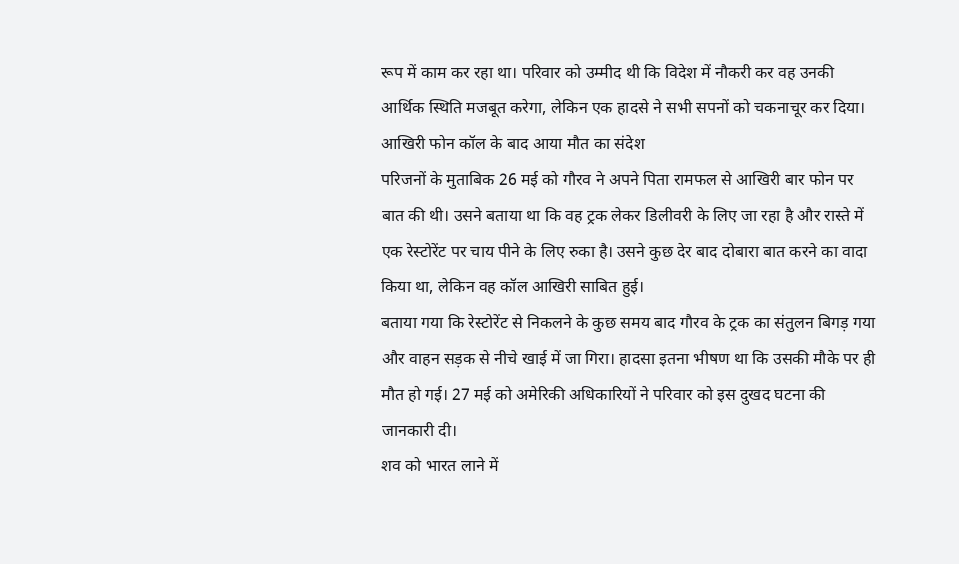रूप में काम कर रहा था। परिवार को उम्मीद थी कि विदेश में नौकरी कर वह उनकी आर्थिक स्थिति मजबूत करेगा, लेकिन एक हादसे ने सभी सपनों को चकनाचूर कर दिया।
आखिरी फोन कॉल के बाद आया मौत का संदेश
परिजनों के मुताबिक 26 मई को गौरव ने अपने पिता रामफल से आखिरी बार फोन पर बात की थी। उसने बताया था कि वह ट्रक लेकर डिलीवरी के लिए जा रहा है और रास्ते में एक रेस्टोरेंट पर चाय पीने के लिए रुका है। उसने कुछ देर बाद दोबारा बात करने का वादा किया था, लेकिन वह कॉल आखिरी साबित हुई।
बताया गया कि रेस्टोरेंट से निकलने के कुछ समय बाद गौरव के ट्रक का संतुलन बिगड़ गया और वाहन सड़क से नीचे खाई में जा गिरा। हादसा इतना भीषण था कि उसकी मौके पर ही मौत हो गई। 27 मई को अमेरिकी अधिकारियों ने परिवार को इस दुखद घटना की जानकारी दी।
शव को भारत लाने में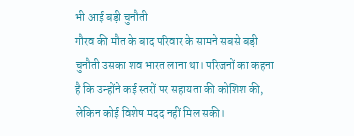भी आई बड़ी चुनौती
गौरव की मौत के बाद परिवार के सामने सबसे बड़ी चुनौती उसका शव भारत लाना था। परिजनों का कहना है कि उन्होंने कई स्तरों पर सहायता की कोशिश की, लेकिन कोई विशेष मदद नहीं मिल सकी।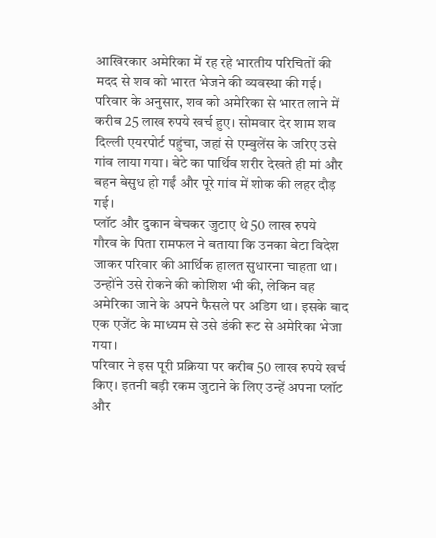आखिरकार अमेरिका में रह रहे भारतीय परिचितों की मदद से शव को भारत भेजने की व्यवस्था की गई।
परिवार के अनुसार, शव को अमेरिका से भारत लाने में करीब 25 लाख रुपये खर्च हुए। सोमवार देर शाम शव दिल्ली एयरपोर्ट पहुंचा, जहां से एम्बुलेंस के जरिए उसे गांव लाया गया। बेटे का पार्थिव शरीर देखते ही मां और बहन बेसुध हो गईं और पूरे गांव में शोक की लहर दौड़ गई।
प्लॉट और दुकान बेचकर जुटाए थे 50 लाख रुपये
गौरव के पिता रामफल ने बताया कि उनका बेटा विदेश जाकर परिवार की आर्थिक हालत सुधारना चाहता था। उन्होंने उसे रोकने की कोशिश भी की, लेकिन वह अमेरिका जाने के अपने फैसले पर अडिग था। इसके बाद एक एजेंट के माध्यम से उसे डंकी रूट से अमेरिका भेजा गया।
परिवार ने इस पूरी प्रक्रिया पर करीब 50 लाख रुपये खर्च किए। इतनी बड़ी रकम जुटाने के लिए उन्हें अपना प्लॉट और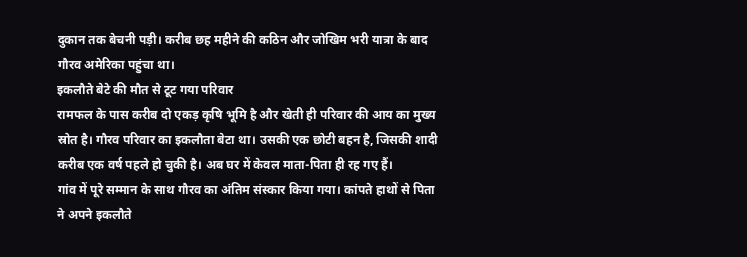दुकान तक बेचनी पड़ी। करीब छह महीने की कठिन और जोखिम भरी यात्रा के बाद गौरव अमेरिका पहुंचा था।
इकलौते बेटे की मौत से टूट गया परिवार
रामफल के पास करीब दो एकड़ कृषि भूमि है और खेती ही परिवार की आय का मुख्य स्रोत है। गौरव परिवार का इकलौता बेटा था। उसकी एक छोटी बहन है, जिसकी शादी करीब एक वर्ष पहले हो चुकी है। अब घर में केवल माता-पिता ही रह गए हैं।
गांव में पूरे सम्मान के साथ गौरव का अंतिम संस्कार किया गया। कांपते हाथों से पिता ने अपने इकलौते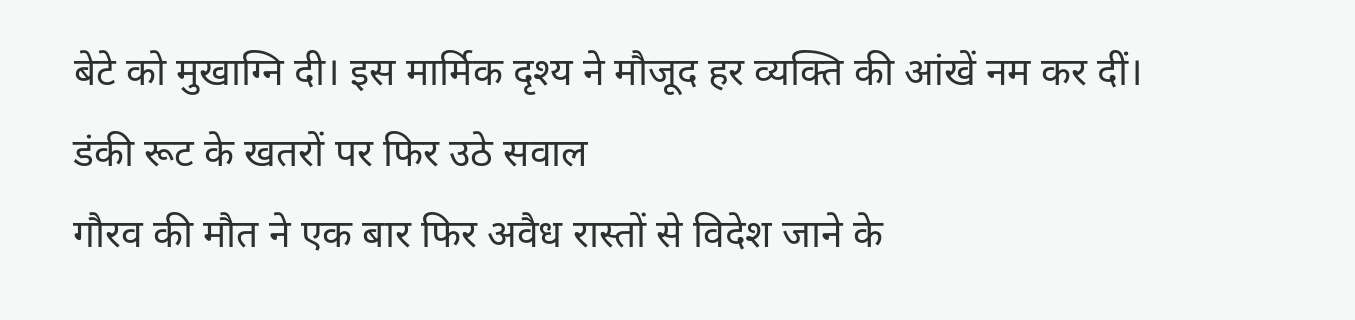बेटे को मुखाग्नि दी। इस मार्मिक दृश्य ने मौजूद हर व्यक्ति की आंखें नम कर दीं।
डंकी रूट के खतरों पर फिर उठे सवाल
गौरव की मौत ने एक बार फिर अवैध रास्तों से विदेश जाने के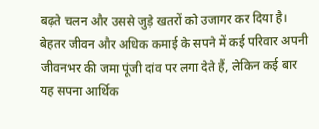बढ़ते चलन और उससे जुड़े खतरों को उजागर कर दिया है। बेहतर जीवन और अधिक कमाई के सपने में कई परिवार अपनी जीवनभर की जमा पूंजी दांव पर लगा देते हैं, लेकिन कई बार यह सपना आर्थिक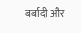बर्बादी और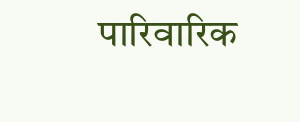पारिवारिक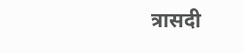त्रासदी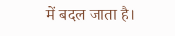में बदल जाता है।